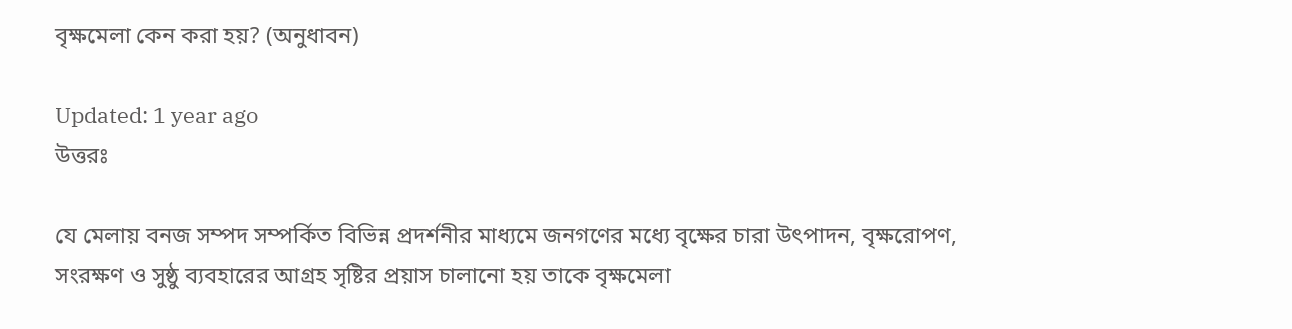বৃক্ষমেলা কেন করা হয়? (অনুধাবন)

Updated: 1 year ago
উত্তরঃ

যে মেলায় বনজ সম্পদ সম্পর্কিত বিভিন্ন প্রদর্শনীর মাধ্যমে জনগণের মধ্যে বৃক্ষের চারা উৎপাদন, বৃক্ষরোপণ, সংরক্ষণ ও সুষ্ঠু ব্যবহারের আগ্রহ সৃষ্টির প্রয়াস চালানো হয় তাকে বৃক্ষমেলা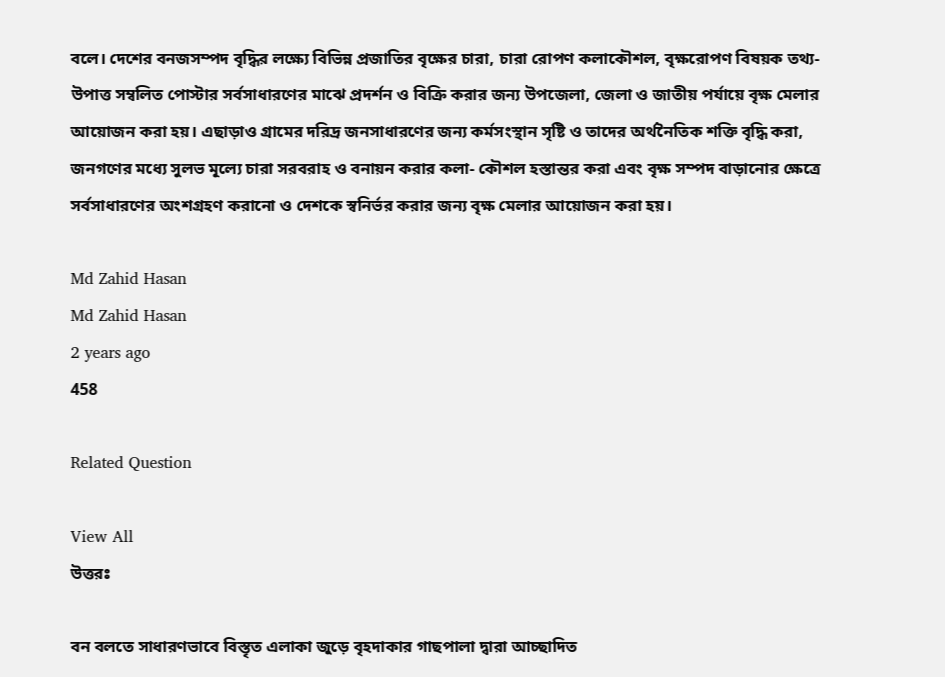বলে। দেশের বনজসম্পদ বৃদ্ধির লক্ষ্যে বিভিন্ন প্রজাতির বৃক্ষের চারা, চারা রোপণ কলাকৌশল, বৃক্ষরোপণ বিষয়ক তথ্য-উপাত্ত সম্বলিত পোস্টার সর্বসাধারণের মাঝে প্রদর্শন ও বিক্রি করার জন্য উপজেলা, জেলা ও জাতীয় পর্যায়ে বৃক্ষ মেলার আয়োজন করা হয়। এছাড়াও গ্রামের দরিদ্র জনসাধারণের জন্য কর্মসংস্থান সৃষ্টি ও তাদের অর্থনৈতিক শক্তি বৃদ্ধি করা, জনগণের মধ্যে সুলভ মূল্যে চারা সরবরাহ ও বনায়ন করার কলা- কৌশল হস্তান্তর করা এবং বৃক্ষ সম্পদ বাড়ানোর ক্ষেত্রে সর্বসাধারণের অংশগ্রহণ করানো ও দেশকে স্বনির্ভর করার জন্য বৃক্ষ মেলার আয়োজন করা হয়।

Md Zahid Hasan
Md Zahid Hasan
2 years ago
458

Related Question

View All
উত্তরঃ

বন বলতে সাধারণভাবে বিস্তৃত এলাকা জুড়ে বৃহদাকার গাছপালা দ্বারা আচ্ছাদিত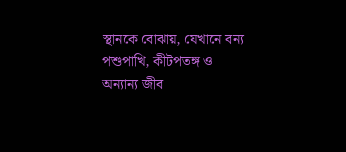স্থানকে বোঝায়, যেখানে বন্য পশুপাখি, কীটপতঙ্গ ও অন্যান্য জীব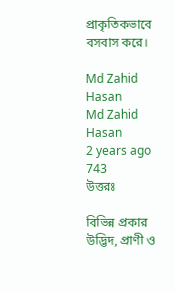প্রাকৃতিকভাবে বসবাস করে।

Md Zahid Hasan
Md Zahid Hasan
2 years ago
743
উত্তরঃ

বিভিন্ন প্রকার উদ্ভিদ, প্রাণী ও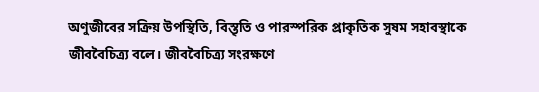অণুজীবের সক্রিয় উপস্থিতি, বিস্তৃতি ও পারস্পরিক প্রাকৃতিক সুষম সহাবস্থাকে জীববৈচিত্র্য বলে। জীববৈচিত্র্য সংরক্ষণে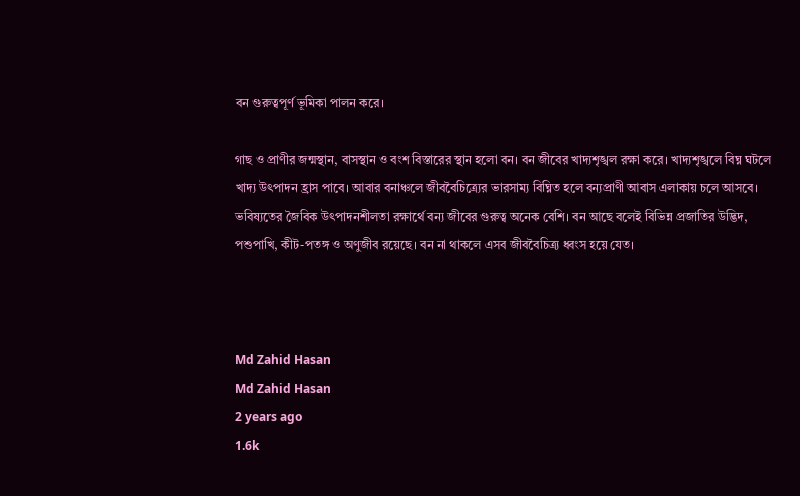বন গুরুত্বপূর্ণ ভূমিকা পালন করে।

গাছ ও প্রাণীর জন্মস্থান, বাসস্থান ও বংশ বিস্তারের স্থান হলো বন। বন জীবের খাদ্যশৃঙ্খল রক্ষা করে। খাদ্যশৃঙ্খলে বিঘ্ন ঘটলে খাদ্য উৎপাদন হ্রাস পাবে। আবার বনাঞ্চলে জীববৈচিত্র্যের ভারসাম্য বিঘ্নিত হলে বন্যপ্রাণী আবাস এলাকায় চলে আসবে। ভবিষ্যতের জৈবিক উৎপাদনশীলতা রক্ষার্থে বন্য জীবের গুরুত্ব অনেক বেশি। বন আছে বলেই বিভিন্ন প্রজাতির উদ্ভিদ, পশুপাখি, কীট-পতঙ্গ ও অণুজীব রয়েছে। বন না থাকলে এসব জীববৈচিত্র্য ধ্বংস হয়ে যেত।



Md Zahid Hasan
Md Zahid Hasan
2 years ago
1.6k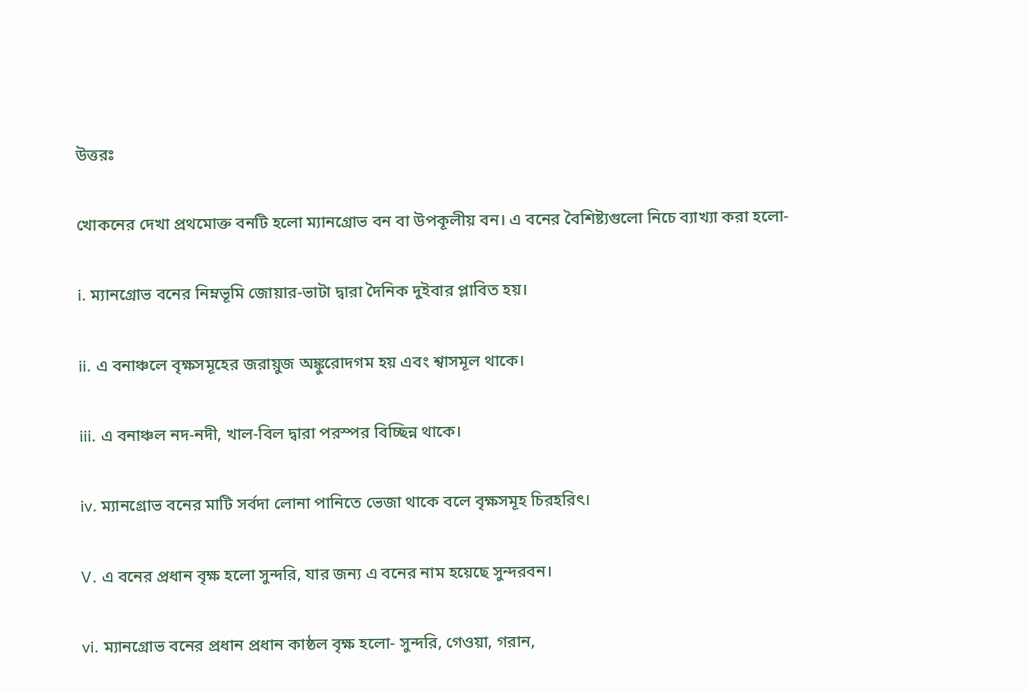উত্তরঃ

খোকনের দেখা প্রথমোক্ত বনটি হলো ম্যানগ্রোভ বন বা উপকূলীয় বন। এ বনের বৈশিষ্ট্যগুলো নিচে ব্যাখ্যা করা হলো-

i. ম্যানগ্রোভ বনের নিম্নভূমি জোয়ার-ভাটা দ্বারা দৈনিক দুইবার প্লাবিত হয়।

ii. এ বনাঞ্চলে বৃক্ষসমূহের জরায়ুজ অঙ্কুরোদগম হয় এবং শ্বাসমূল থাকে।

iii. এ বনাঞ্চল নদ-নদী, খাল-বিল দ্বারা পরস্পর বিচ্ছিন্ন থাকে।

iv. ম্যানগ্রোভ বনের মাটি সর্বদা লোনা পানিতে ভেজা থাকে বলে বৃক্ষসমূহ চিরহরিৎ।

V. এ বনের প্রধান বৃক্ষ হলো সুন্দরি, যার জন্য এ বনের নাম হয়েছে সুন্দরবন।

vi. ম্যানগ্রোভ বনের প্রধান প্রধান কাষ্ঠল বৃক্ষ হলো- সুন্দরি, গেওয়া, গরান,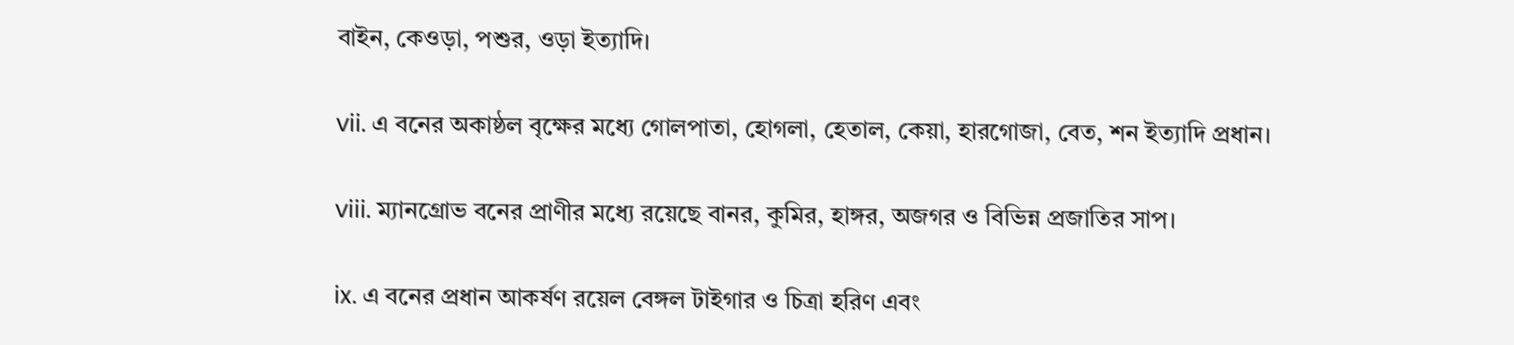বাইন, কেওড়া, পশুর, ওড়া ইত্যাদি।

vii. এ বনের অকাষ্ঠল বৃক্ষের মধ্যে গোলপাতা, হোগলা, হেতাল, কেয়া, হারগোজা, বেত, শন ইত্যাদি প্রধান।

viii. ম্যানগ্রোভ বনের প্রাণীর মধ্যে রয়েছে বানর, কুমির, হাঙ্গর, অজগর ও বিভিন্ন প্রজাতির সাপ।

ix. এ বনের প্রধান আকর্ষণ রয়েল বেঙ্গল টাইগার ও চিত্রা হরিণ এবং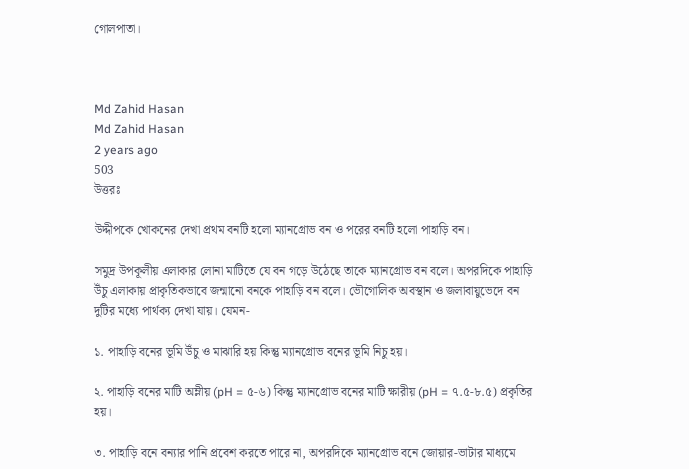গোলপাতা।



Md Zahid Hasan
Md Zahid Hasan
2 years ago
503
উত্তরঃ

উদ্দীপকে খোকনের দেখা প্রথম বনটি হলো ম্যানগ্রোভ বন ও পরের বনটি হলো পাহাড়ি বন।

সমুদ্র উপকূলীয় এলাকার লোনা মাটিতে যে বন গড়ে উঠেছে তাকে ম্যানগ্রোভ বন বলে। অপরদিকে পাহাড়ি উঁচু এলাকায় প্রাকৃতিকভাবে জন্মানো বনকে পাহাড়ি বন বলে। ভৌগোলিক অবস্থান ও জলাবায়ুভেদে বন দুটির মধ্যে পার্থক্য দেখা যায়। যেমন-

১. পাহাড়ি বনের ভূমি উঁচু ও মাঝারি হয় কিন্তু ম্যানগ্রোভ বনের ভূমি নিচু হয়।

২. পাহাড়ি বনের মাটি অম্লীয় (pH = ৫-৬) কিন্তু ম্যানগ্রোভ বনের মাটি ক্ষারীয় (pH = ৭.৫-৮.৫) প্রকৃতির হয়।

৩. পাহাড়ি বনে বন্যার পানি প্রবেশ করতে পারে না, অপরদিকে ম্যানগ্রোভ বনে জোয়ার-ভাটার মাধ্যমে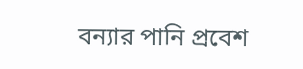বন্যার পানি প্রবেশ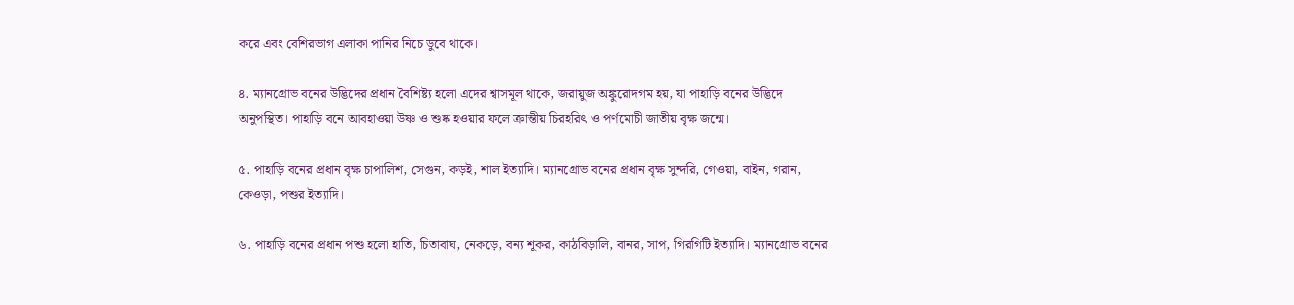করে এবং বেশিরভাগ এলাকা পানির নিচে ডুবে থাকে।

৪. ম্যানগ্রোভ বনের উদ্ভিদের প্রধান বৈশিষ্ট্য হলো এদের শ্বাসমূল থাকে, জরায়ুজ অঙ্কুরোদগম হয়, যা পাহাড়ি বনের উদ্ভিদে অনুপস্থিত। পাহাড়ি বনে আবহাওয়া উষ্ণ ও শুষ্ক হওয়ার ফলে ক্রান্তীয় চিরহরিৎ ও পর্ণমোচী জাতীয় বৃক্ষ জন্মে।

৫. পাহাড়ি বনের প্রধান বৃক্ষ চাপালিশ, সেগুন, কড়ই, শাল ইত্যাদি। ম্যানগ্রোভ বনের প্রধান বৃক্ষ সুন্দরি, গেওয়া, বাইন, গরান, কেওড়া, পশুর ইত্যাদি।

৬. পাহাড়ি বনের প্রধান পশু হলো হাতি, চিতাবাঘ, নেকড়ে, বন্য শূকর, কাঠবিড়ালি, বানর, সাপ, গিরগিটি ইত্যাদি। ম্যানগ্রোভ বনের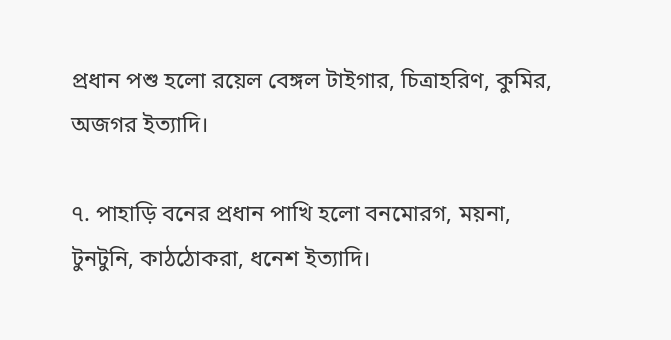প্রধান পশু হলো রয়েল বেঙ্গল টাইগার, চিত্রাহরিণ, কুমির, অজগর ইত্যাদি।

৭. পাহাড়ি বনের প্রধান পাখি হলো বনমোরগ, ময়না, টুনটুনি, কাঠঠোকরা, ধনেশ ইত্যাদি।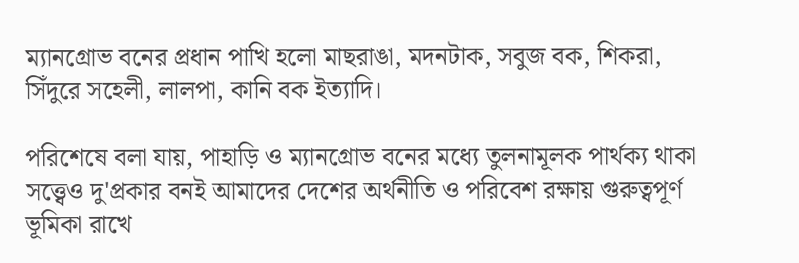ম্যানগ্রোভ বনের প্রধান পাখি হলো মাছরাঙা, মদনটাক, সবুজ বক, শিকরা, সিঁদুরে সহেলী, লালপা, কানি বক ইত্যাদি।

পরিশেষে বলা যায়, পাহাড়ি ও ম্যানগ্রোভ বনের মধ্যে তুলনামূলক পার্থক্য থাকা সত্ত্বেও দু'প্রকার বনই আমাদের দেশের অর্থনীতি ও পরিবেশ রক্ষায় গুরুত্বপূর্ণ ভূমিকা রাখে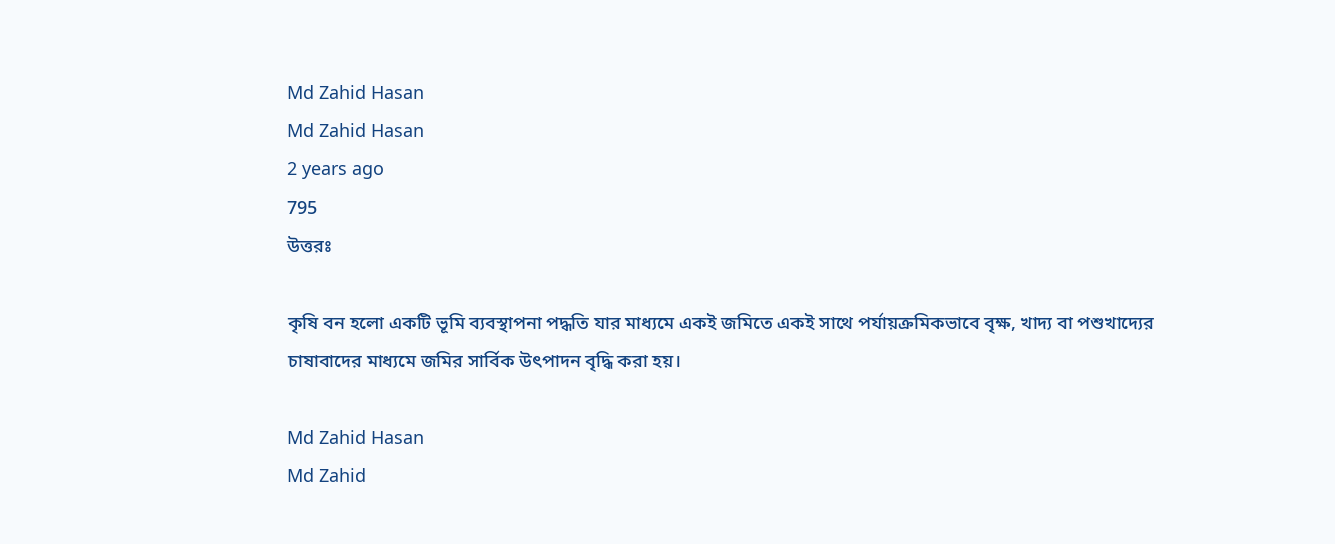Md Zahid Hasan
Md Zahid Hasan
2 years ago
795
উত্তরঃ

কৃষি বন হলো একটি ভূমি ব্যবস্থাপনা পদ্ধতি যার মাধ্যমে একই জমিতে একই সাথে পর্যায়ক্রমিকভাবে বৃক্ষ, খাদ্য বা পশুখাদ্যের চাষাবাদের মাধ্যমে জমির সার্বিক উৎপাদন বৃদ্ধি করা হয়।

Md Zahid Hasan
Md Zahid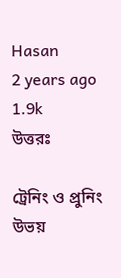Hasan
2 years ago
1.9k
উত্তরঃ

ট্রেনিং ও প্রুনিং উভয়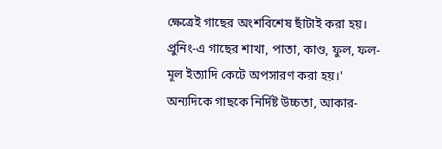ক্ষেত্রেই গাছের অংশবিশেষ ছাঁটাই করা হয়। প্রুনিং-এ গাছের শাখা, পাতা, কাণ্ড, ফুল, ফল-মূল ইত্যাদি কেটে অপসারণ করা হয়।' অন্যদিকে গাছকে নির্দিষ্ট উচ্চতা, আকার-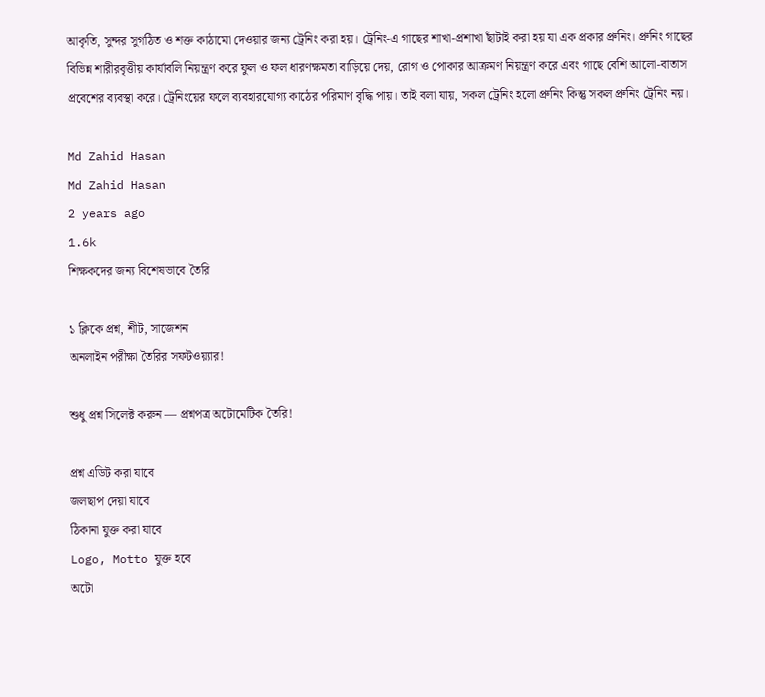আকৃতি, সুন্দর সুগঠিত ও শক্ত কাঠামো দেওয়ার জন্য ট্রেনিং করা হয়। ট্রেনিং-এ গাছের শাখা-প্রশাখা ছাঁটাই করা হয় যা এক প্রকার প্রুনিং। প্রুনিং গাছের বিভিন্ন শারীরবৃত্তীয় কার্যাবলি নিয়ন্ত্রণ করে ফুল ও ফল ধারণক্ষমতা বাড়িয়ে দেয়, রোগ ও পোকার আক্রমণ নিয়ন্ত্রণ করে এবং গাছে বেশি আলো-বাতাস প্রবেশের ব্যবস্থা করে। ট্রেনিংয়ের ফলে ব্যবহারযোগ্য কাঠের পরিমাণ বৃদ্ধি পায়। তাই বলা যায়, সকল ট্রেনিং হলো প্রুনিং কিন্তু সকল প্রুনিং ট্রেনিং নয়।

Md Zahid Hasan
Md Zahid Hasan
2 years ago
1.6k
শিক্ষকদের জন্য বিশেষভাবে তৈরি

১ ক্লিকে প্রশ্ন, শীট, সাজেশন
অনলাইন পরীক্ষা তৈরির সফটওয়্যার!

শুধু প্রশ্ন সিলেক্ট করুন — প্রশ্নপত্র অটোমেটিক তৈরি!

প্রশ্ন এডিট করা যাবে
জলছাপ দেয়া যাবে
ঠিকানা যুক্ত করা যাবে
Logo, Motto যুক্ত হবে
অটো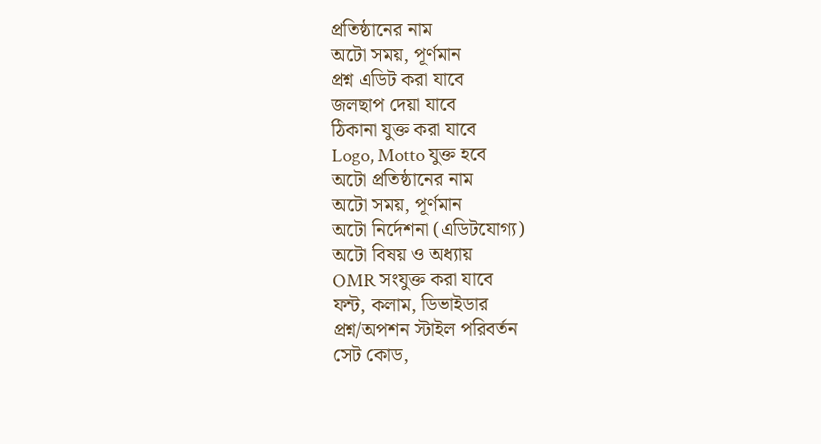প্রতিষ্ঠানের নাম
অটো সময়, পূর্ণমান
প্রশ্ন এডিট করা যাবে
জলছাপ দেয়া যাবে
ঠিকানা যুক্ত করা যাবে
Logo, Motto যুক্ত হবে
অটো প্রতিষ্ঠানের নাম
অটো সময়, পূর্ণমান
অটো নির্দেশনা (এডিটযোগ্য)
অটো বিষয় ও অধ্যায়
OMR সংযুক্ত করা যাবে
ফন্ট, কলাম, ডিভাইডার
প্রশ্ন/অপশন স্টাইল পরিবর্তন
সেট কোড,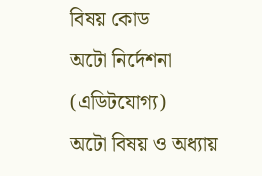বিষয় কোড
অটো নির্দেশনা (এডিটযোগ্য)
অটো বিষয় ও অধ্যায়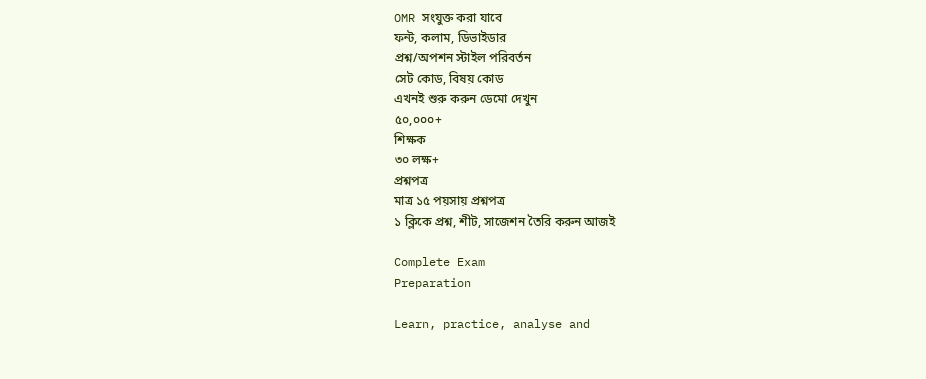OMR সংযুক্ত করা যাবে
ফন্ট, কলাম, ডিভাইডার
প্রশ্ন/অপশন স্টাইল পরিবর্তন
সেট কোড, বিষয় কোড
এখনই শুরু করুন ডেমো দেখুন
৫০,০০০+
শিক্ষক
৩০ লক্ষ+
প্রশ্নপত্র
মাত্র ১৫ পয়সায় প্রশ্নপত্র
১ ক্লিকে প্রশ্ন, শীট, সাজেশন তৈরি করুন আজই

Complete Exam
Preparation

Learn, practice, analyse and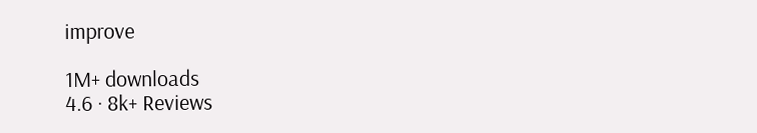improve

1M+ downloads
4.6 · 8k+ Reviews